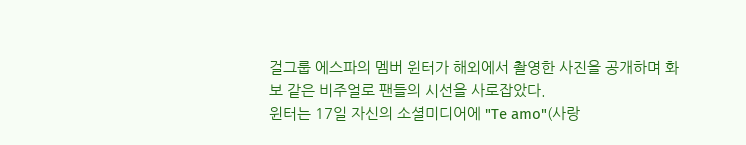걸그룹 에스파의 멤버 윈터가 해외에서 촬영한 사진을 공개하며 화보 같은 비주얼로 팬들의 시선을 사로잡았다.
윈터는 17일 자신의 소셜미디어에 "Te amo"(사랑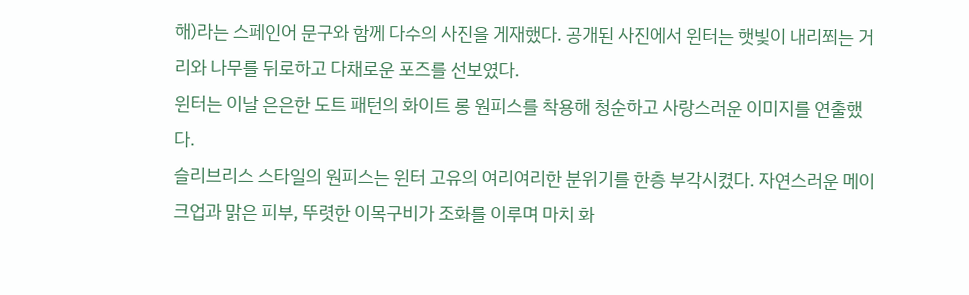해)라는 스페인어 문구와 함께 다수의 사진을 게재했다. 공개된 사진에서 윈터는 햇빛이 내리쬐는 거리와 나무를 뒤로하고 다채로운 포즈를 선보였다.
윈터는 이날 은은한 도트 패턴의 화이트 롱 원피스를 착용해 청순하고 사랑스러운 이미지를 연출했다.
슬리브리스 스타일의 원피스는 윈터 고유의 여리여리한 분위기를 한층 부각시켰다. 자연스러운 메이크업과 맑은 피부, 뚜렷한 이목구비가 조화를 이루며 마치 화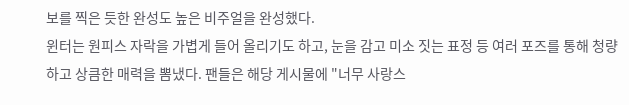보를 찍은 듯한 완성도 높은 비주얼을 완성했다.
윈터는 원피스 자락을 가볍게 들어 올리기도 하고, 눈을 감고 미소 짓는 표정 등 여러 포즈를 통해 청량하고 상큼한 매력을 뽐냈다. 팬들은 해당 게시물에 "너무 사랑스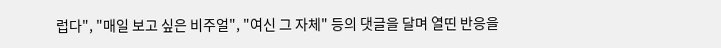럽다", "매일 보고 싶은 비주얼", "여신 그 자체" 등의 댓글을 달며 열띤 반응을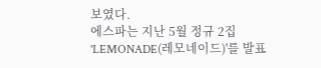보였다.
에스파는 지난 5월 정규 2집 'LEMONADE(레모네이드)'를 발표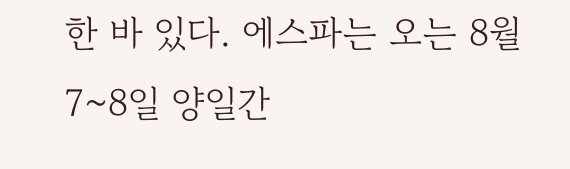한 바 있다. 에스파는 오는 8월 7~8일 양일간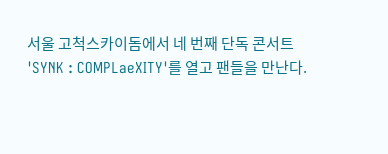서울 고척스카이돔에서 네 번째 단독 콘서트 'SYNK : COMPLaeXITY'를 열고 팬들을 만난다.